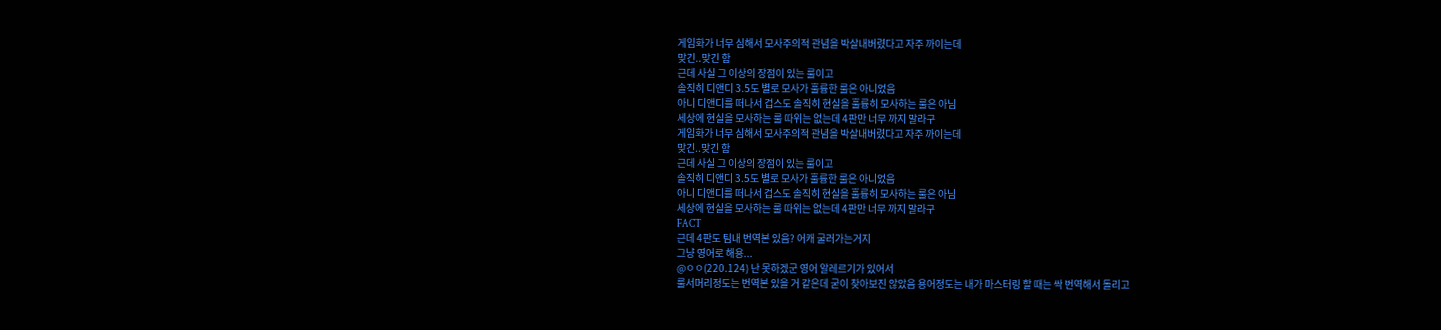게임화가 너무 심해서 모사주의적 관념을 박살내버렸다고 자주 까이는데
맞긴..맞긴 함
근데 사실 그 이상의 장점이 있는 룰이고
솔직히 디앤디 3.5도 별로 모사가 훌륭한 룰은 아니었음
아니 디앤디를 떠나서 겁스도 솔직히 현실을 훌륭히 모사하는 룰은 아님
세상에 현실을 모사하는 룰 따위는 없는데 4판만 너무 까지 말라구
게임화가 너무 심해서 모사주의적 관념을 박살내버렸다고 자주 까이는데
맞긴..맞긴 함
근데 사실 그 이상의 장점이 있는 룰이고
솔직히 디앤디 3.5도 별로 모사가 훌륭한 룰은 아니었음
아니 디앤디를 떠나서 겁스도 솔직히 현실을 훌륭히 모사하는 룰은 아님
세상에 현실을 모사하는 룰 따위는 없는데 4판만 너무 까지 말라구
FACT
근데 4판도 팀내 번역본 있음? 어캐 굴러가는거지
그냥 영어로 해용...
@ㅇㅇ(220.124) 난 못하겠군 영어 알레르기가 있어서
룰서머리정도는 번역본 있을 거 같은데 굳이 찾아보진 않았음 용어정도는 내가 마스터링 할 때는 싹 번역해서 돌리고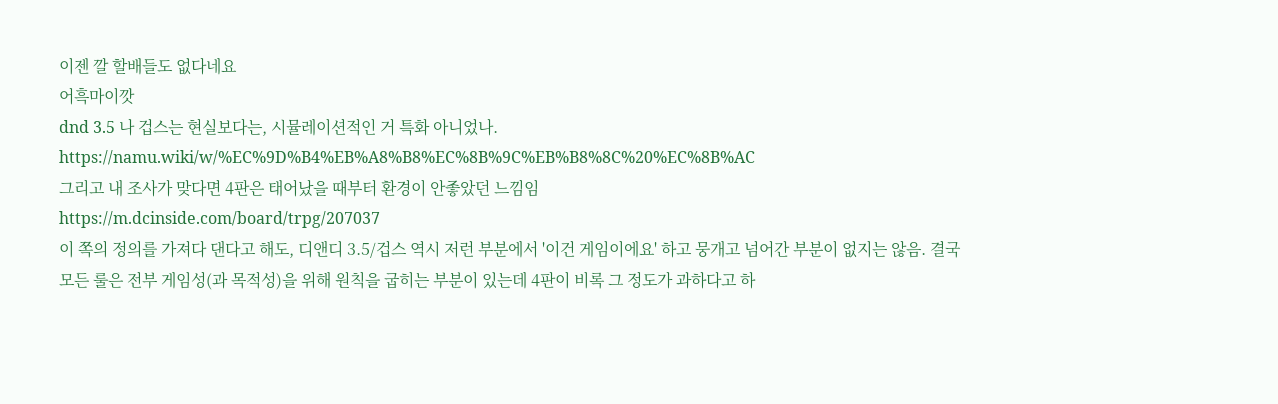이젠 깔 할배들도 없다네요
어흑마이깟
dnd 3.5 나 겁스는 현실보다는, 시뮬레이션적인 거 특화 아니었나.
https://namu.wiki/w/%EC%9D%B4%EB%A8%B8%EC%8B%9C%EB%B8%8C%20%EC%8B%AC
그리고 내 조사가 맞다면 4판은 태어났을 때부터 환경이 안좋았던 느낌임
https://m.dcinside.com/board/trpg/207037
이 쪽의 정의를 가져다 댄다고 해도, 디앤디 3.5/겁스 역시 저런 부분에서 '이건 게임이에요' 하고 뭉개고 넘어간 부분이 없지는 않음. 결국 모든 룰은 전부 게임성(과 목적성)을 위해 원칙을 굽히는 부분이 있는데 4판이 비록 그 정도가 과하다고 하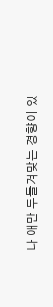나 애만 두들겨맞는 경향이 있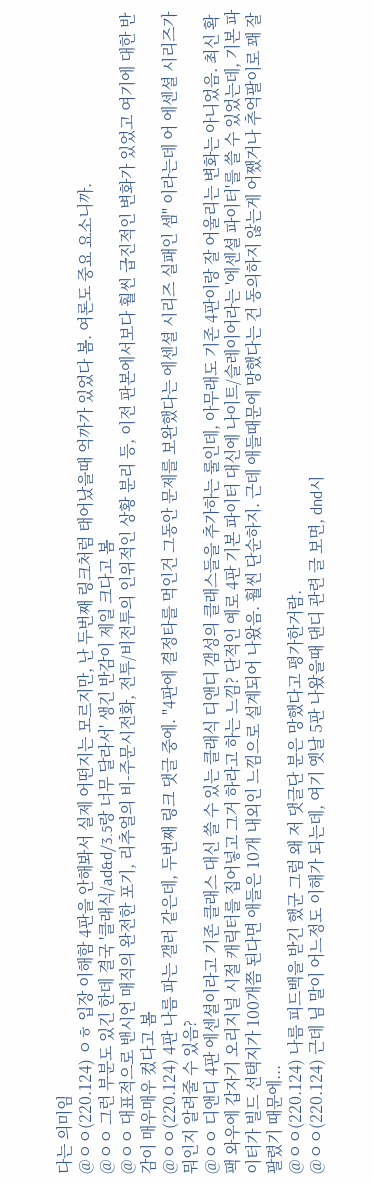다는 의미임
@ㅇㅇ(220.124) ㅇㅎ 입장 이해함 4판을 안해봐서 실제 어떤지는 모르지만, 난 두번째 링크처럼 태어났을때 억까가 있었다 봄. 여론도 중요 요소니까.
@ㅇㅇ 그런 부분도 있긴 한데 결국 '클래식/ad&d/3.5랑 너무 달라서' 생긴 반감이 제일 크다고 봄
@ㅇㅇ 대표적으로 밴시언 매직의 완전한 포기, 리추얼의 비-주문시전화, 전투/비전투의 인위적인 상황 분리 등, 이전 판본에서보다 훨씬 급진적인 변화가 있었고 여기에 대한 반감이 매우매우 컸다고 봄
@ㅇㅇ(220.124) 4판 나름 파는 갤러 같은데, 두번째 링크 댓글 중에. "4판에 결정타를 먹인건 그동안 문제를 보완했다는 에센셜 시리즈 실패인 셈" 이라는데 어 에센셜 시리즈가 뭐인지 알려줄 수 있음?
@ㅇㅇ 디앤디 4판 에센셜이라고 기존 클래스 대신 쓸 수 있는 클래식 디앤디 갬성의 클래스들을 추가하는 룰인데, 아무래도 기존 4판이랑 잘 어울리는 변화는 아니었음. 최신 확팩 와우에 갑자기 오리지널 시절 캐릭터를 집어넣고 그거 하라고 하는 느낌? 단적인 예로 4판 기본 파이터 대신에 나이트/슬레이어라는 '에센셜 파이터'를 쓸 수 있었는데, 기본 파이터가 빌드 선택지가 100개쯤 된다면 애들은 10개 내외인 느낌으로 설계되어 나왔음. 훨씬 단순하지. 근데 애들때문에 망했다는 건 동의하지 않는게 어쨌거나 추억팔이로 꽤 잘 팔렸기 때문에...
@ㅇㅇ(220.124) 나름 피드백을 받긴 했군 그럼 왜 저 댓글단 분은 망했다고 평가한거람.
@ㅇㅇ(220.124) 근데 님 말이 어느정도 이해가 되는데, 여기 옛날 5판 나왔을때 댄디 관련 글 보면, dnd시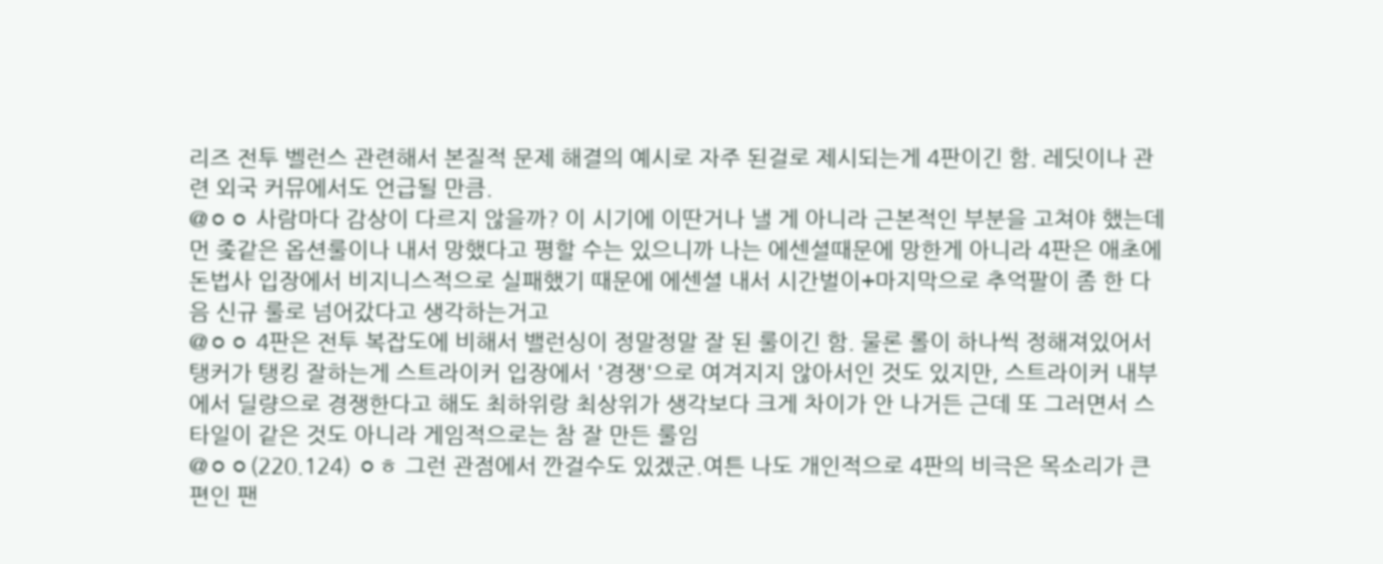리즈 전투 벨런스 관련해서 본질적 문제 해결의 예시로 자주 된걸로 제시되는게 4판이긴 함. 레딧이나 관련 외국 커뮤에서도 언급될 만큼.
@ㅇㅇ 사람마다 감상이 다르지 않을까? 이 시기에 이딴거나 낼 게 아니라 근본적인 부분을 고쳐야 했는데 먼 좆같은 옵션룰이나 내서 망했다고 평할 수는 있으니까 나는 에센셜때문에 망한게 아니라 4판은 애초에 돈법사 입장에서 비지니스적으로 실패했기 때문에 에센셜 내서 시간벌이+마지막으로 추억팔이 좀 한 다음 신규 룰로 넘어갔다고 생각하는거고
@ㅇㅇ 4판은 전투 복잡도에 비해서 밸런싱이 정말정말 잘 된 룰이긴 함. 물론 롤이 하나씩 정해져있어서 탱커가 탱킹 잘하는게 스트라이커 입장에서 '경쟁'으로 여겨지지 않아서인 것도 있지만, 스트라이커 내부에서 딜량으로 경쟁한다고 해도 최하위랑 최상위가 생각보다 크게 차이가 안 나거든 근데 또 그러면서 스타일이 같은 것도 아니라 게임적으로는 참 잘 만든 룰임
@ㅇㅇ(220.124) ㅇㅎ 그런 관점에서 깐걸수도 있겠군.여튼 나도 개인적으로 4판의 비극은 목소리가 큰 편인 팬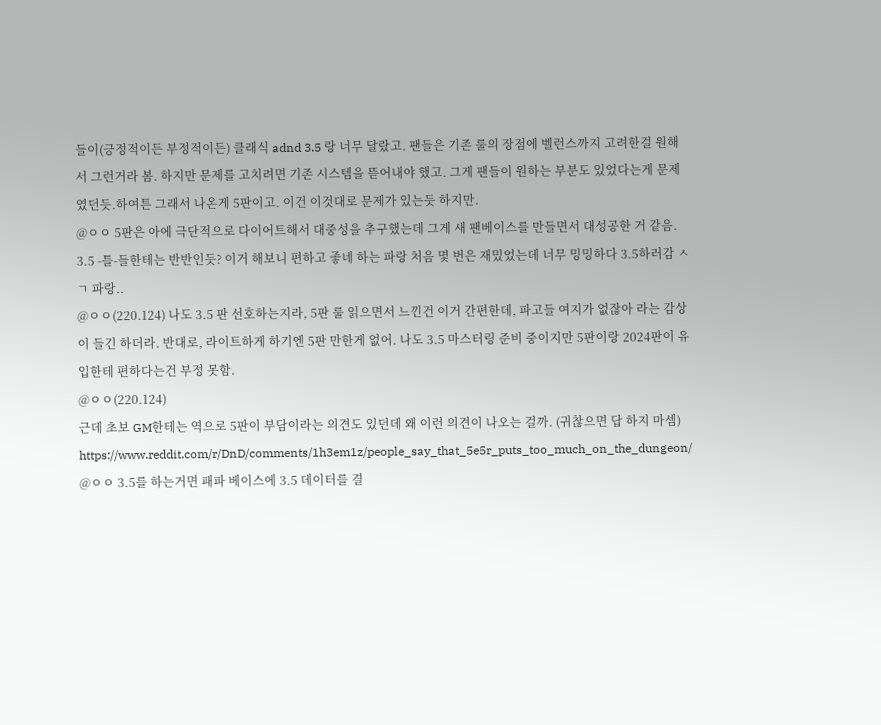들이(긍정적이든 부정적이든) 클래식 adnd 3.5 랑 너무 달랐고. 팬들은 기존 룰의 장점에 벨런스까지 고려한걸 원해서 그런거라 봄. 하지만 문제를 고치려면 기존 시스템을 뜯어내야 했고. 그게 팬들이 원하는 부분도 있었다는게 문제였던듯.하여튼 그래서 나온게 5판이고. 이건 이것대로 문제가 있는듯 하지만.
@ㅇㅇ 5판은 아에 극단적으로 다이어트해서 대중성을 추구했는데 그게 새 팬베이스를 만들면서 대성공한 거 같음. 3.5 -틀-들한테는 반반인듯? 이거 해보니 편하고 좋네 하는 파랑 처음 몇 번은 재밌었는데 너무 밍밍하다 3.5하러감 ㅅㄱ 파랑..
@ㅇㅇ(220.124) 나도 3.5 판 선호하는지라, 5판 룰 읽으면서 느낀건 이거 간편한데, 파고들 여지가 없잖아 라는 감상이 들긴 하더라. 반대로, 라이트하게 하기엔 5판 만한게 없어. 나도 3.5 마스터링 준비 중이지만 5판이랑 2024판이 유입한테 편하다는건 부정 못함.
@ㅇㅇ(220.124)
근데 초보 GM한테는 역으로 5판이 부담이라는 의견도 있던데 왜 이런 의견이 나오는 걸까. (귀찮으면 답 하지 마셈)
https://www.reddit.com/r/DnD/comments/1h3em1z/people_say_that_5e5r_puts_too_much_on_the_dungeon/
@ㅇㅇ 3.5를 하는거면 패파 베이스에 3.5 데이터를 결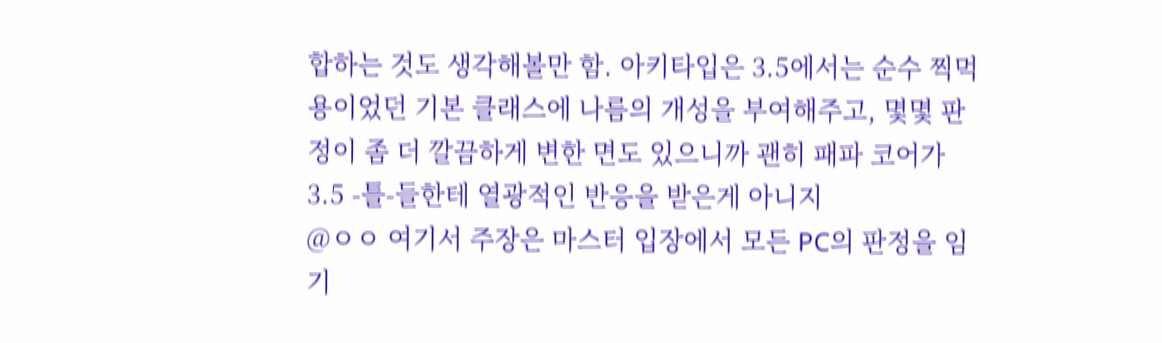합하는 것도 생각해볼만 함. 아키타입은 3.5에서는 순수 찍먹용이었던 기본 클래스에 나름의 개성을 부여해주고, 몇몇 판정이 좀 더 깔끔하게 변한 면도 있으니까 괜히 패파 코어가 3.5 -틀-들한테 열광적인 반응을 받은게 아니지
@ㅇㅇ 여기서 주장은 마스터 입장에서 모든 PC의 판정을 임기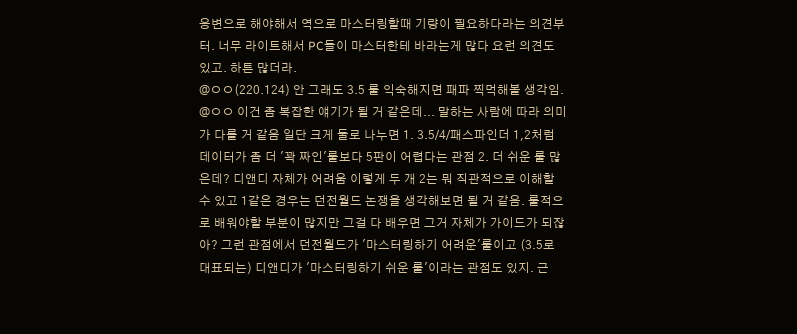응변으로 해야해서 역으로 마스터링할때 기량이 필요하다라는 의견부터. 너무 라이트해서 PC들이 마스터한테 바라는게 많다 요런 의견도 있고. 하튼 많더라.
@ㅇㅇ(220.124) 안 그래도 3.5 룰 익숙해지면 패파 찍먹해볼 생각임.
@ㅇㅇ 이건 좀 복잡한 얘기가 될 거 같은데... 말하는 사람에 따라 의미가 다를 거 같음 일단 크게 둘로 나누면 1. 3.5/4/패스파인더 1,2처럼 데이터가 좀 더 '꽉 짜인'룰보다 5판이 어렵다는 관점 2. 더 쉬운 룰 많은데? 디앤디 자체가 어려움 이렇게 두 개 2는 뭐 직관적으로 이해할 수 있고 1같은 경우는 던전월드 논쟁을 생각해보면 될 거 같음. 룰적으로 배워야할 부분이 많지만 그걸 다 배우면 그거 자체가 가이드가 되잖아? 그런 관점에서 던전월드가 '마스터링하기 어려운'룰이고 (3.5로 대표되는) 디앤디가 '마스터링하기 쉬운 룰'이라는 관점도 있지. 근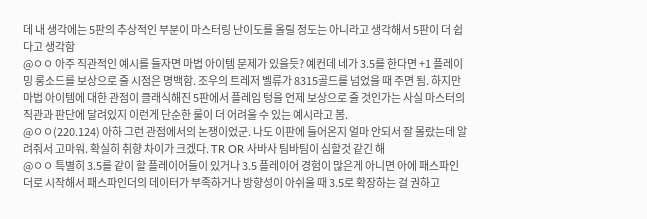데 내 생각에는 5판의 추상적인 부분이 마스터링 난이도를 올릴 정도는 아니라고 생각해서 5판이 더 쉽다고 생각함
@ㅇㅇ 아주 직관적인 예시를 들자면 마법 아이템 문제가 있을듯? 예컨데 네가 3.5를 한다면 +1 플레이밍 롱소드를 보상으로 줄 시점은 명백함. 조우의 트레저 벨류가 8315골드를 넘었을 때 주면 됨. 하지만 마법 아이템에 대한 관점이 클래식해진 5판에서 플레임 텅을 언제 보상으로 줄 것인가는 사실 마스터의 직관과 판단에 달려있지 이런게 단순한 룰이 더 어려울 수 있는 예시라고 봄.
@ㅇㅇ(220.124) 아하 그런 관점에서의 논쟁이었군. 나도 이판에 들어온지 얼마 안되서 잘 몰랐는데 알려줘서 고마워. 확실히 취향 차이가 크겠다. TR OR 사바사 팀바팀이 심할것 같긴 해
@ㅇㅇ 특별히 3.5를 같이 할 플레이어들이 있거나 3.5 플레이어 경험이 많은게 아니면 아에 패스파인더로 시작해서 패스파인더의 데이터가 부족하거나 방향성이 아쉬울 때 3.5로 확장하는 걸 권하고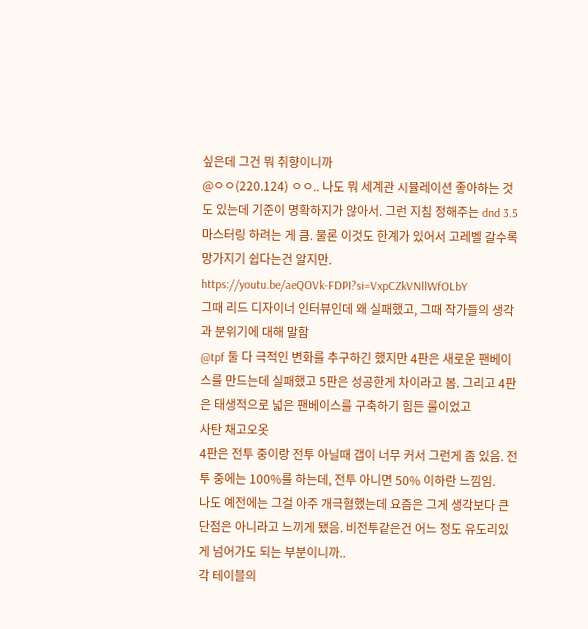싶은데 그건 뭐 취향이니까
@ㅇㅇ(220.124) ㅇㅇ.. 나도 뭐 세계관 시뮬레이션 좋아하는 것도 있는데 기준이 명확하지가 않아서. 그런 지침 정해주는 dnd 3.5 마스터링 하려는 게 큼. 물론 이것도 한계가 있어서 고레벨 갈수록 망가지기 쉽다는건 알지만.
https://youtu.be/aeQOVk-FDPI?si=VxpCZkVNllWfOLbY
그때 리드 디자이너 인터뷰인데 왜 실패했고, 그때 작가들의 생각과 분위기에 대해 말함
@tpf 둘 다 극적인 변화를 추구하긴 했지만 4판은 새로운 팬베이스를 만드는데 실패했고 5판은 성공한게 차이라고 봄. 그리고 4판은 태생적으로 넓은 팬베이스를 구축하기 힘든 룰이었고
사탄 채고오옷
4판은 전투 중이랑 전투 아닐때 갭이 너무 커서 그런게 좀 있음. 전투 중에는 100%를 하는데, 전투 아니면 50% 이하란 느낌임.
나도 예전에는 그걸 아주 개극혐했는데 요즘은 그게 생각보다 큰 단점은 아니라고 느끼게 됐음. 비전투같은건 어느 정도 유도리있게 넘어가도 되는 부분이니까..
각 테이블의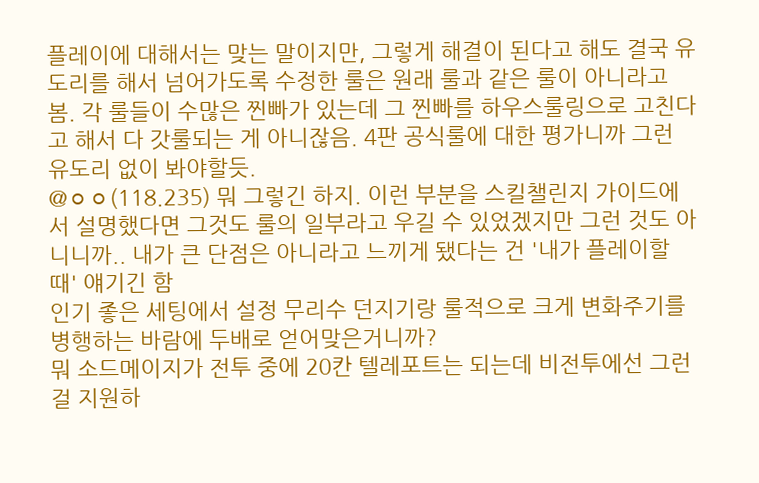플레이에 대해서는 맞는 말이지만, 그렇게 해결이 된다고 해도 결국 유도리를 해서 넘어가도록 수정한 룰은 원래 룰과 같은 룰이 아니라고 봄. 각 룰들이 수많은 찐빠가 있는데 그 찐빠를 하우스룰링으로 고친다고 해서 다 갓룰되는 게 아니잖음. 4판 공식룰에 대한 평가니까 그런 유도리 없이 봐야할듯.
@ㅇㅇ(118.235) 뭐 그렇긴 하지. 이런 부분을 스킬챌린지 가이드에서 설명했다면 그것도 룰의 일부라고 우길 수 있었겠지만 그런 것도 아니니까.. 내가 큰 단점은 아니라고 느끼게 됐다는 건 '내가 플레이할 때' 얘기긴 함
인기 좋은 세팅에서 설정 무리수 던지기랑 룰적으로 크게 변화주기를 병행하는 바람에 두배로 얻어맞은거니까?
뭐 소드메이지가 전투 중에 20칸 텔레포트는 되는데 비전투에선 그런 걸 지원하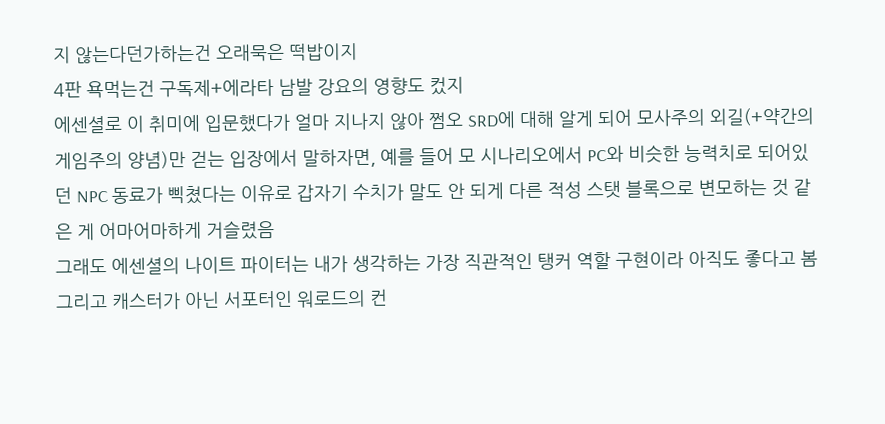지 않는다던가하는건 오래묵은 떡밥이지
4판 욕먹는건 구독제+에라타 남발 강요의 영향도 컸지
에센셜로 이 취미에 입문했다가 얼마 지나지 않아 쩜오 SRD에 대해 알게 되어 모사주의 외길(+약간의 게임주의 양념)만 걷는 입장에서 말하자면, 예를 들어 모 시나리오에서 PC와 비슷한 능력치로 되어있던 NPC 동료가 삑쳤다는 이유로 갑자기 수치가 말도 안 되게 다른 적성 스탯 블록으로 변모하는 것 같은 게 어마어마하게 거슬렸음
그래도 에센셜의 나이트 파이터는 내가 생각하는 가장 직관적인 탱커 역할 구현이라 아직도 좋다고 봄 그리고 캐스터가 아닌 서포터인 워로드의 컨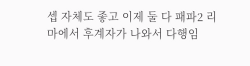셉 자체도 좋고 이제 둘 다 패파2 리마에서 후계자가 나와서 다행임